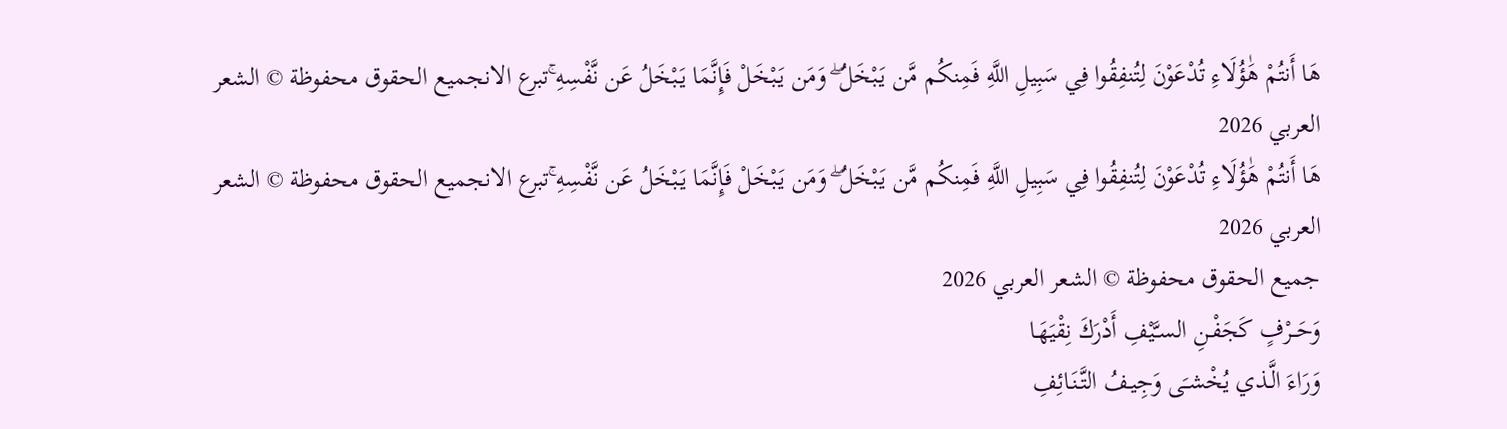هَا أَنتُمْ هَٰؤُلَاءِ تُدْعَوْنَ لِتُنفِقُوا فِي سَبِيلِ اللَّهِ فَمِنكُم مَّن يَبْخَلُ ۖ وَمَن يَبْخَلْ فَإِنَّمَا يَبْخَلُ عَن نَّفْسِهِ ۚتبرع الانجميع الحقوق محفوظة © الشعر العربي 2026
هَا أَنتُمْ هَٰؤُلَاءِ تُدْعَوْنَ لِتُنفِقُوا فِي سَبِيلِ اللَّهِ فَمِنكُم مَّن يَبْخَلُ ۖ وَمَن يَبْخَلْ فَإِنَّمَا يَبْخَلُ عَن نَّفْسِهِ ۚتبرع الانجميع الحقوق محفوظة © الشعر العربي 2026
جميع الحقوق محفوظة © الشعر العربي 2026
وَحَــرْفٍ كَجَفْـنِ السـَّيْفِ أَدْرَكَ نِقْيَهَـا
وَرَاءَ الَّـذي يُخْشـَى وَجِيـفُ التَّنَـائِفِ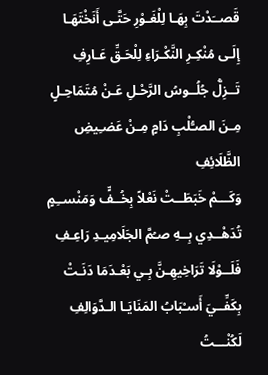قَصــَدْتَ بِهَـا لِلْغَـوْرِ حَتَّـى أَنَخْتَهَـا
إِلَـى مُنْكِـرِ النَّكْـرَاءِ لِلْحَـقِّ عَـارِفِ
تَــزِلُّ جُلُــوسُ الرَّحْـلِ عَـنْ مُتَمَاحِـلٍ
مِـنَ الصـُّلْبِ دَامٍ مِـنْ عَضـِيضِ الظَّلَائِفِ
وَكَـــمْ خَبَطَــتْ نَعْلاً بِخُــفٍّ وَمَنْســِمٍ
تُدَهْــدِي بِــهِ صـُمَّ الجَلَامِيـدِ رَاعِـفِ
فَلَــوْلَا تَرَاخِيهِـنَّ بِـي بَعْـدَمَا دَنَـتْ
بِكَفِّــيَ أَسـْبَابُ المَنَايَـا الـدَّوَالِفِ
لَكُنْـــتُ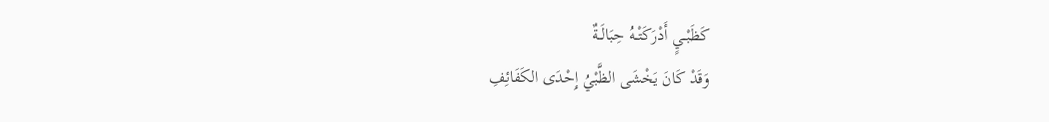كَظَبْــيٍ أَدْرَكَتْــهُ حِبَالَــةٌ
وَقَدْ كَانَ يَخْشَى الظَّبْيُ إِحْدَى الكَفَائِفِ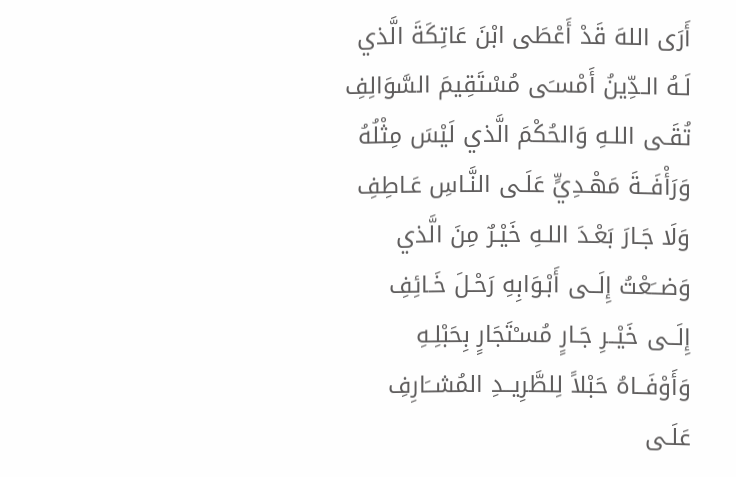أَرَى اللهَ قَدْ أَعْطَى ابْنَ عَاتِكَةَ الَّذي
لَـهُ الـدِّينُ أَمْسـَى مُسْتَقِيمَ السَّوَالِفِ
تُقَـى اللـهِ وَالحُكْمَ الَّذي لَيْسَ مِثْلُهُ
وَرَأْفَــةَ مَهْـدِيٍّ عَلَـى النَّـاسِ عَـاطِفِ
وَلَا جَـارَ بَعْـدَ اللـهِ خَيْـرٌ مِنَ الَّذي
وَضــَعْتُ إِلَــى أَبْـوَابِهِ رَحْـلَ خَـائِفِ
إِلَــى خَيْــرِ جَـارٍ مُسـْتَجَارٍ بِحَبْلِـهِ
وَأَوْفَــاهُ حَبْلاً لِلطَّرِيــدِ المُشــَارِفِ
عَلَـى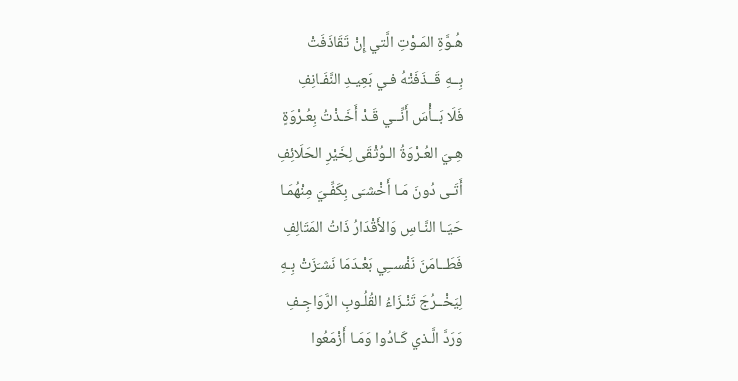هُـوَّةِ المَـوْتِ الَّتي إِنْ تَقَاذَفَتْ
بِــهِ قَــذَفَتْهُ فـي بَعِيـدِ النَّفَـانِفِ
فَلَا بَــأْسَ أَنِّــي قَـدْ أَخَـذْتُ بِعُـرْوَةٍ
هِـيَ العُـرْوَةُ الـوُثْقَى لِخَيْرِ الحَلَائِفِ
أَتَـى دُونَ مَـا أَخْشـَى بِكَفِّـيَ مِنْهُمَـا
حَيَـا النَّـاسِ وَالأَقْدَارُ ذَاتُ المَتَالِفِ
فَطَــامَنَ نَفْســِي بَعْـدَمَا نَشـَزَتْ بِـهِ
لِيَخْــرُجَ تَنْـزَاءُ القُلُـوبِ الرَّوَاجِـفِ
وَرَدَّ الَّـذي كَـادُوا وَمَـا أَزْمَعُوا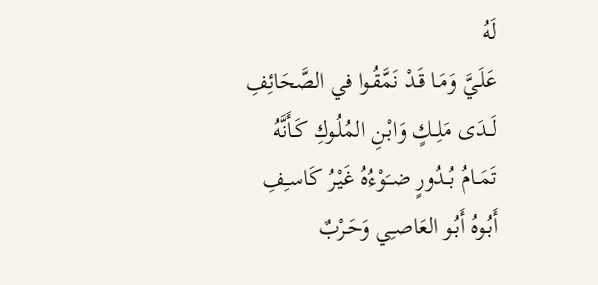لَهُ
عَلَـيَّ وَمَـا قَـدْ نَمَّقُـوا في الصَّحَائِفِ
لَــدَى مَلِــكٍ وَابْـنِ المُلُـوكِ كَـأَنَّهُ
تَمَــامُ بُــدُورٍ ضــَوْءُهُ غَيْـرُ كَاسـِفِ
أَبُـوهُ أَبُـو العَاصـِي وَحَـرْبٌ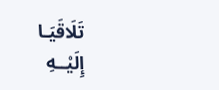تَلَاقَيَـا
إِلَيْــهِ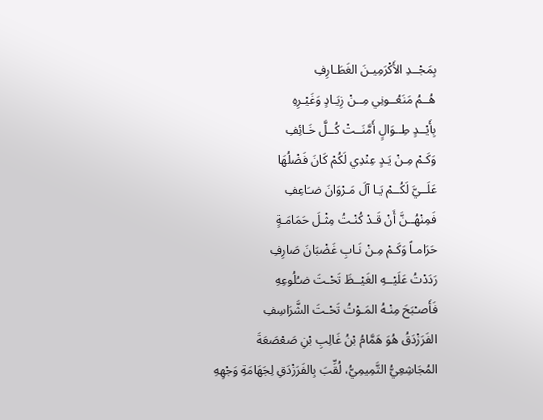بِمَجْــدِ الأَكْرَمِيـنَ الغَطَـارِفِ
هُــمُ مَنَعُــونِي مِــنْ زِيَـادٍ وَغَيْـرِهِ
بِأَيْــدٍ طِــوَالٍ أَمَّنَــتْ كُــلَّ خَـائِفِ
وَكَـمْ مِـنْ يَـدٍ عِنْدِي لَكُمْ كَانَ فَضْلُهَا
عَلَــيَّ لَكُــمْ يَـا آلَ مَـرْوَانَ ضـَاعِفِ
فَمِنْهُــنَّ أَنْ قَـدْ كُنْـتُ مِثْـلَ حَمَامَـةٍ
حَرَامـاً وَكَـمْ مِـنْ نَـابِ غَضْبَانَ صَارِفِ
رَدَدْتُ عَلَيْــهِ الغَيْــظَ تَحْـتَ ضـُلُوعِهِ
فَأَصـْبَحَ مِنْـهُ المَـوْتُ تَحْـتَ الشَّرَاسِفِ
الفَرَزْدَقُ هُوَ هَمَّامُ بْنُ غَالِبِ بْنِ صَعْصَعَةَ المُجَاشِعِيُّ التَّمِيمِيُّ، لُقِّبَ بِالفَرَزْدَقِ لِجَهَامَةِ وَجْهِهِ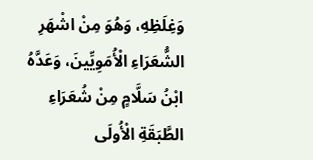وَغِلَظِهِ، وَهُوَ مِنْ اشْهَرِ الشُّعَرَاءِ الْأُمَوِيِّينَ، وَعَدَّهُ ابْنُ سَلَّامٍ مِنْ شُعَرَاءِ الطَّبَقَةِ الْأُولَى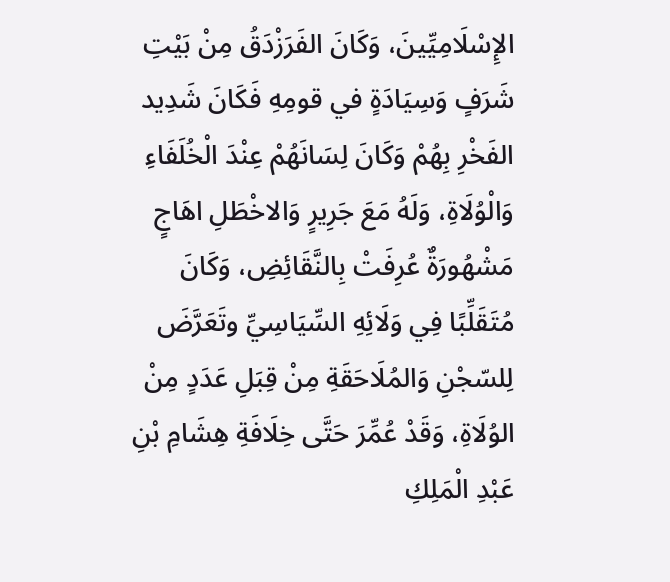الإِسْلَامِيِّينَ، وَكَانَ الفَرَزْدَقُ مِنْ بَيْتِ شَرَفٍ وَسِيَادَةٍ في قومِهِ فَكَانَ شَدِيد الفَخْرِ بِهُمْ وَكَانَ لِسَانَهُمْ عِنْدَ الْخُلَفَاءِ وَالْوُلَاةِ، وَلَهُ مَعَ جَرِيرٍ وَالاخْطَلِ اهَاجٍ مَشْهُورَةٌ عُرِفَتْ بِالنَّقَائِضِ، وَكَانَ مُتَقَلِّبًا فِي وَلَائِهِ السِّيَاسِيِّ وتَعَرَّضَ لِلسّجْنِ وَالمُلَاحَقَةِ مِنْ قِبَلِ عَدَدٍ مِنْ الوُلَاةِ، وَقَدْ عُمِّرَ حَتَّى خِلَافَةِ هِشَامِ بْنِ عَبْدِ الْمَلِكِ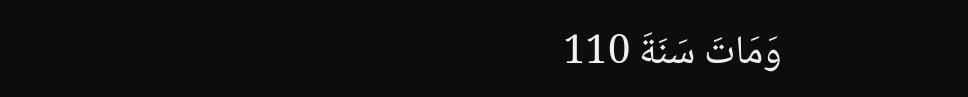وَمَاتَ سَنَةَ 110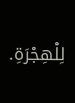لِلْهِجْرَةِ.